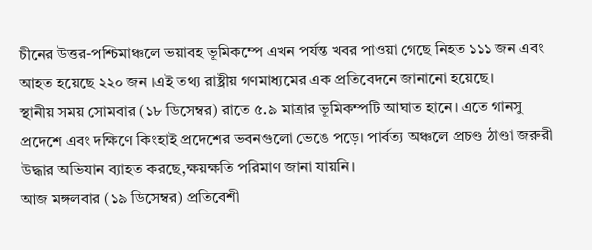চীনের উত্তর-পশ্চিমাঞ্চলে ভয়াবহ ভূমিকম্পে এখন পর্যন্ত খবর পাওয়া গেছে নিহত ১১১ জন এবং আহত হয়েছে ২২০ জন ।এই তথ্য রাষ্ট্রীয় গণমাধ্যমের এক প্রতিবেদনে জানানো হয়েছে।
স্থানীয় সময় সোমবার (১৮ ডিসেম্বর) রাতে ৫.৯ মাত্রার ভূমিকম্পটি আঘাত হানে। এতে গানসু প্রদেশে এবং দক্ষিণে কিংহাই প্রদেশের ভবনগুলো ভেঙে পড়ে। পার্বত্য অঞ্চলে প্রচণ্ড ঠাণ্ডা জরুরী উদ্ধার অভিযান ব্যাহত করছে,ক্ষয়ক্ষতি পরিমাণ জানা যায়নি।
আজ মঙ্গলবার (১৯ ডিসেম্বর) প্রতিবেশী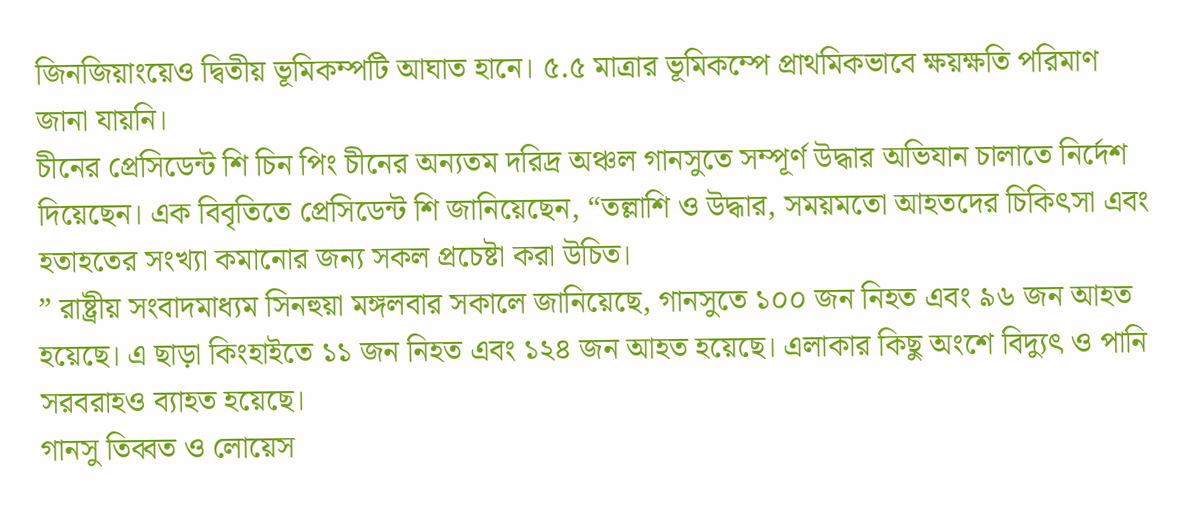জিনজিয়াংয়েও দ্বিতীয় ভূমিকম্পটি আঘাত হানে। ৫.৫ মাত্রার ভূমিকম্পে প্রাথমিকভাবে ক্ষয়ক্ষতি পরিমাণ জানা যায়নি।
চীনের প্রেসিডেন্ট শি চিন পিং চীনের অন্যতম দরিদ্র অঞ্চল গানসুতে সম্পূর্ণ উদ্ধার অভিযান চালাতে নির্দেশ দিয়েছেন। এক বিবৃতিতে প্রেসিডেন্ট শি জানিয়েছেন, “তল্লাশি ও উদ্ধার, সময়মতো আহতদের চিকিৎসা এবং হতাহতের সংখ্যা কমানোর জন্য সকল প্রচেষ্টা করা উচিত।
” রাষ্ট্রীয় সংবাদমাধ্যম সিনহুয়া মঙ্গলবার সকালে জানিয়েছে, গানসুতে ১০০ জন নিহত এবং ৯৬ জন আহত হয়েছে। এ ছাড়া কিংহাইতে ১১ জন নিহত এবং ১২৪ জন আহত হয়েছে। এলাকার কিছু অংশে বিদ্যুৎ ও পানি সরবরাহও ব্যাহত হয়েছে।
গানসু তিব্বত ও লোয়েস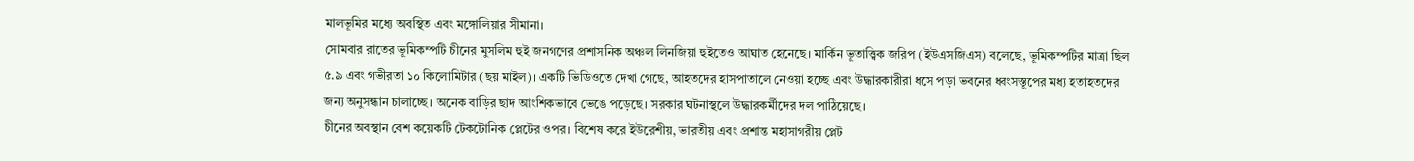মালভূমির মধ্যে অবস্থিত এবং মঙ্গোলিয়ার সীমানা।
সোমবার রাতের ভূমিকম্পটি চীনের মুসলিম হুই জনগণের প্রশাসনিক অঞ্চল লিনজিয়া হুইতেও আঘাত হেনেছে। মার্কিন ভূতাত্ত্বিক জরিপ (ইউএসজিএস) বলেছে, ভূমিকম্পটির মাত্রা ছিল ৫.৯ এবং গভীরতা ১০ কিলোমিটার (ছয় মাইল)। একটি ভিডিওতে দেখা গেছে, আহতদের হাসপাতালে নেওয়া হচ্ছে এবং উদ্ধারকারীরা ধসে পড়া ভবনের ধ্বংসস্তূপের মধ্য হতাহতদের জন্য অনুসন্ধান চালাচ্ছে। অনেক বাড়ির ছাদ আংশিকভাবে ভেঙে পড়েছে। সরকার ঘটনাস্থলে উদ্ধারকর্মীদের দল পাঠিয়েছে।
চীনের অবস্থান বেশ কয়েকটি টেকটোনিক প্লেটের ওপর। বিশেষ করে ইউরেশীয়, ভারতীয় এবং প্রশান্ত মহাসাগরীয় প্লেট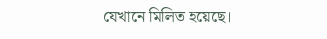যেখানে মিলিত হয়েছে।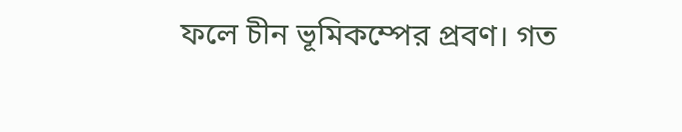ফলে চীন ভূমিকম্পের প্রবণ। গত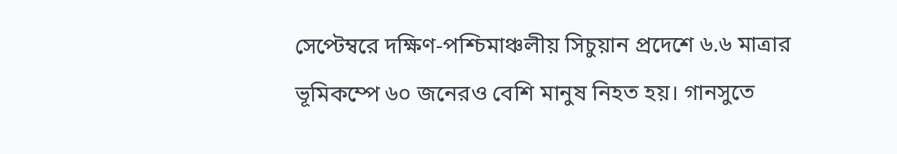সেপ্টেম্বরে দক্ষিণ-পশ্চিমাঞ্চলীয় সিচুয়ান প্রদেশে ৬.৬ মাত্রার ভূমিকম্পে ৬০ জনেরও বেশি মানুষ নিহত হয়। গানসুতে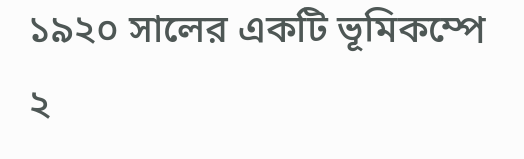১৯২০ সালের একটি ভূমিকম্পে ২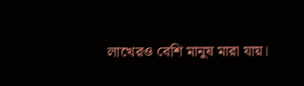লাখেরও বেশি মানুষ মারা যায়।